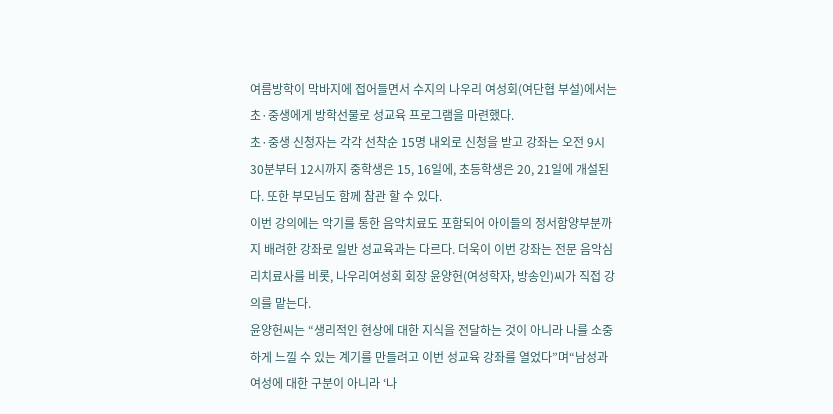여름방학이 막바지에 접어들면서 수지의 나우리 여성회(여단협 부설)에서는 초·중생에게 방학선물로 성교육 프로그램을 마련했다.
초·중생 신청자는 각각 선착순 15명 내외로 신청을 받고 강좌는 오전 9시 30분부터 12시까지 중학생은 15, 16일에, 초등학생은 20, 21일에 개설된다. 또한 부모님도 함께 참관 할 수 있다.
이번 강의에는 악기를 통한 음악치료도 포함되어 아이들의 정서함양부분까지 배려한 강좌로 일반 성교육과는 다르다. 더욱이 이번 강좌는 전문 음악심리치료사를 비롯, 나우리여성회 회장 윤양헌(여성학자, 방송인)씨가 직접 강의를 맡는다.
윤양헌씨는 “생리적인 현상에 대한 지식을 전달하는 것이 아니라 나를 소중하게 느낄 수 있는 계기를 만들려고 이번 성교육 강좌를 열었다”며“남성과 여성에 대한 구분이 아니라 ‘나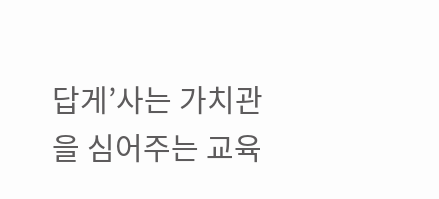답게’사는 가치관을 심어주는 교육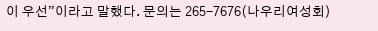이 우선”이라고 말했다. 문의는 265-7676(나우리여성회)